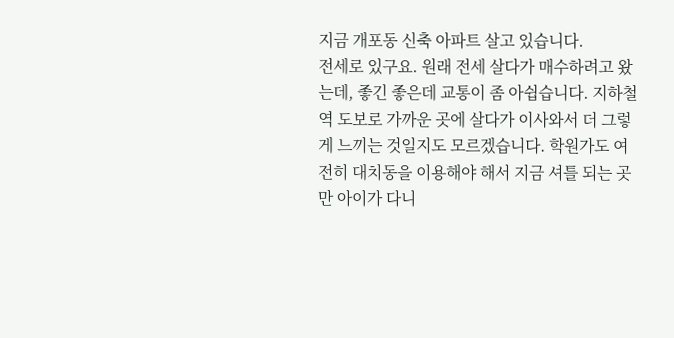지금 개포동 신축 아파트 살고 있습니다.
전세로 있구요. 원래 전세 살다가 매수하려고 왔는데, 좋긴 좋은데 교통이 좀 아쉽습니다. 지하철 역 도보로 가까운 곳에 살다가 이사와서 더 그렇게 느끼는 것일지도 모르겠습니다. 학원가도 여전히 대치동을 이용해야 해서 지금 셔틀 되는 곳만 아이가 다니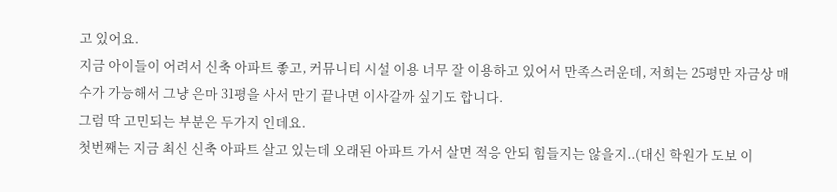고 있어요.
지금 아이들이 어려서 신축 아파트 좋고, 커뮤니티 시설 이용 너무 잘 이용하고 있어서 만족스러운데, 저희는 25평만 자금상 매수가 가능해서 그냥 은마 31평을 사서 만기 끝나면 이사갈까 싶기도 합니다.
그럼 딱 고민되는 부분은 두가지 인데요.
첫번째는 지금 최신 신축 아파트 살고 있는데 오래된 아파트 가서 살면 적응 안되 힘들지는 않을지..(대신 학원가 도보 이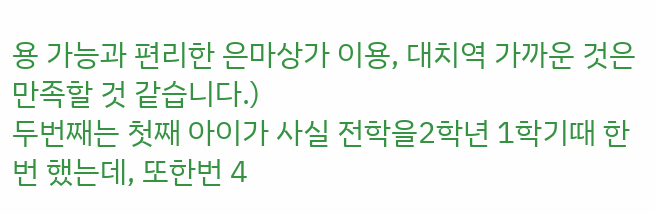용 가능과 편리한 은마상가 이용, 대치역 가까운 것은 만족할 것 같습니다.)
두번째는 첫째 아이가 사실 전학을2학년 1학기때 한번 했는데, 또한번 4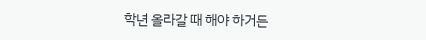학년 올라갈 때 해야 하거든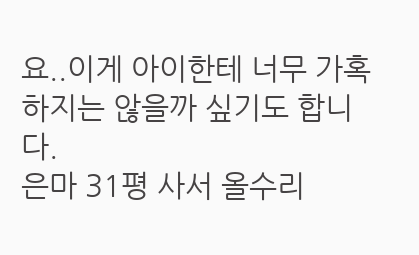요..이게 아이한테 너무 가혹하지는 않을까 싶기도 합니다.
은마 31평 사서 올수리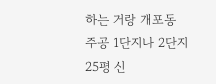하는 거랑 개포동 주공 1단지나 2단지 25평 신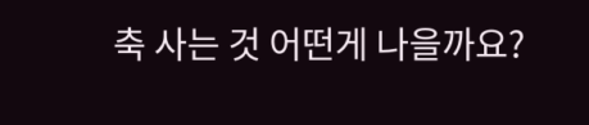축 사는 것 어떤게 나을까요?